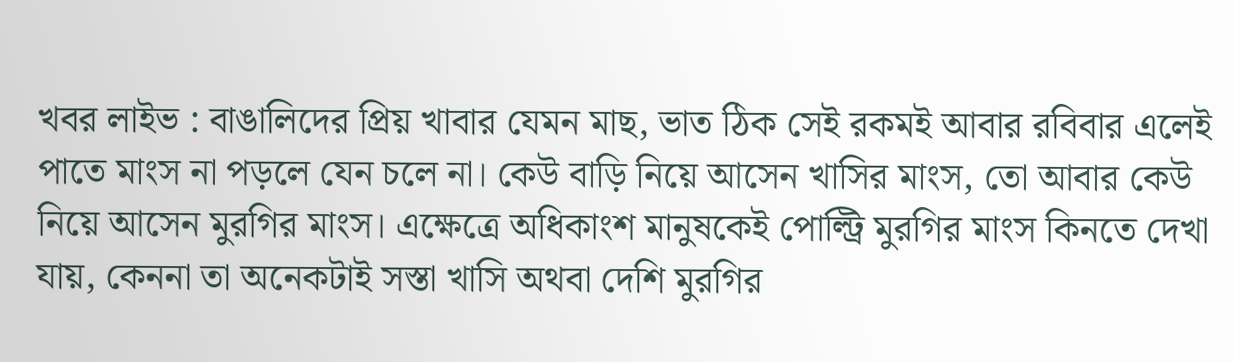খবর লাইভ : বাঙালিদের প্রিয় খাবার যেমন মাছ, ভাত ঠিক সেই রকমই আবার রবিবার এলেই পাতে মাংস না পড়লে যেন চলে না। কেউ বাড়ি নিয়ে আসেন খাসির মাংস, তো আবার কেউ নিয়ে আসেন মুরগির মাংস। এক্ষেত্রে অধিকাংশ মানুষকেই পোল্ট্রি মুরগির মাংস কিনতে দেখা যায়, কেননা তা অনেকটাই সস্তা খাসি অথবা দেশি মুরগির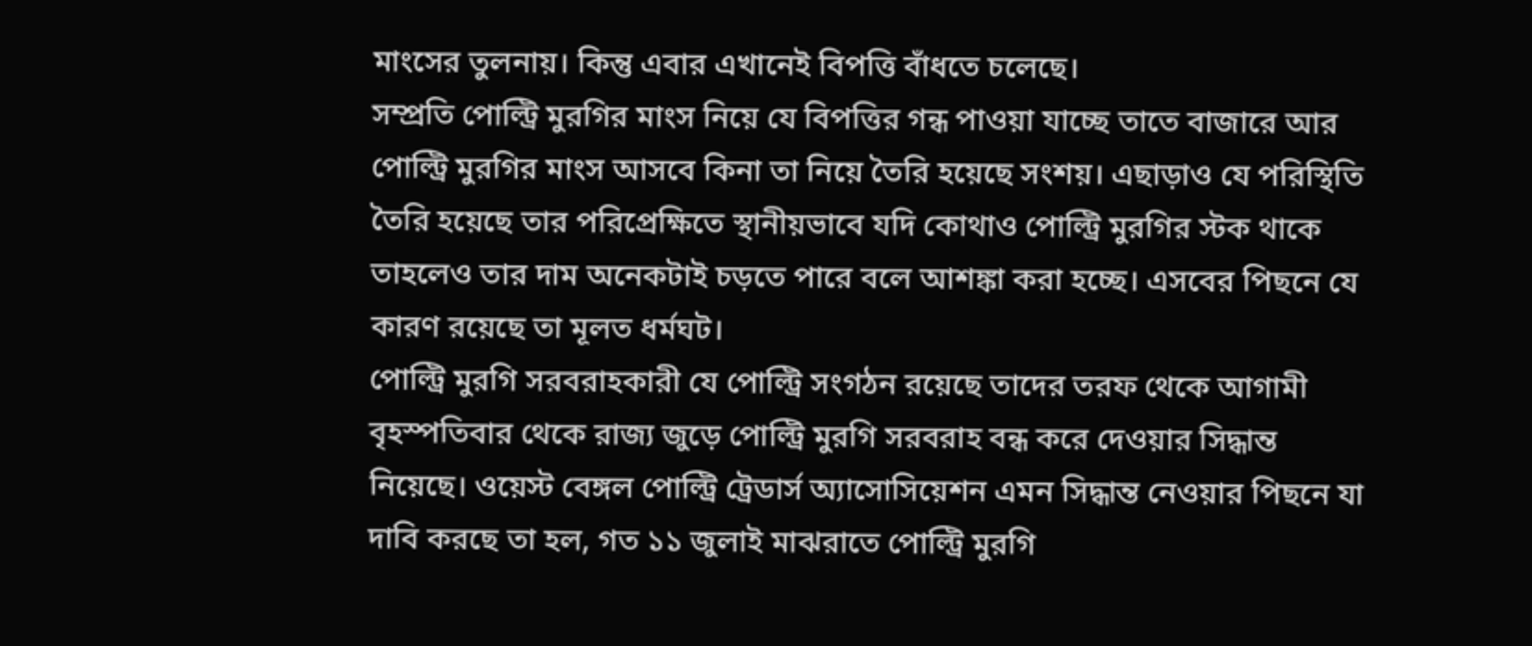মাংসের তুলনায়। কিন্তু এবার এখানেই বিপত্তি বাঁধতে চলেছে।
সম্প্রতি পোল্ট্রি মুরগির মাংস নিয়ে যে বিপত্তির গন্ধ পাওয়া যাচ্ছে তাতে বাজারে আর পোল্ট্রি মুরগির মাংস আসবে কিনা তা নিয়ে তৈরি হয়েছে সংশয়। এছাড়াও যে পরিস্থিতি তৈরি হয়েছে তার পরিপ্রেক্ষিতে স্থানীয়ভাবে যদি কোথাও পোল্ট্রি মুরগির স্টক থাকে তাহলেও তার দাম অনেকটাই চড়তে পারে বলে আশঙ্কা করা হচ্ছে। এসবের পিছনে যে কারণ রয়েছে তা মূলত ধর্মঘট।
পোল্ট্রি মুরগি সরবরাহকারী যে পোল্ট্রি সংগঠন রয়েছে তাদের তরফ থেকে আগামী বৃহস্পতিবার থেকে রাজ্য জুড়ে পোল্ট্রি মুরগি সরবরাহ বন্ধ করে দেওয়ার সিদ্ধান্ত নিয়েছে। ওয়েস্ট বেঙ্গল পোল্ট্রি ট্রেডার্স অ্যাসোসিয়েশন এমন সিদ্ধান্ত নেওয়ার পিছনে যা দাবি করছে তা হল, গত ১১ জুলাই মাঝরাতে পোল্ট্রি মুরগি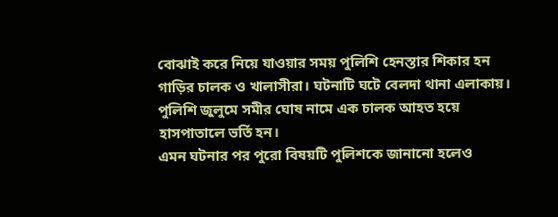বোঝাই করে নিয়ে যাওয়ার সময় পুলিশি হেনস্তার শিকার হন গাড়ির চালক ও খালাসীরা। ঘটনাটি ঘটে বেলদা থানা এলাকায়। পুলিশি জুলুমে সমীর ঘোষ নামে এক চালক আহত হয়ে হাসপাতালে ভর্তি হন।
এমন ঘটনার পর পুরো বিষয়টি পুলিশকে জানানো হলেও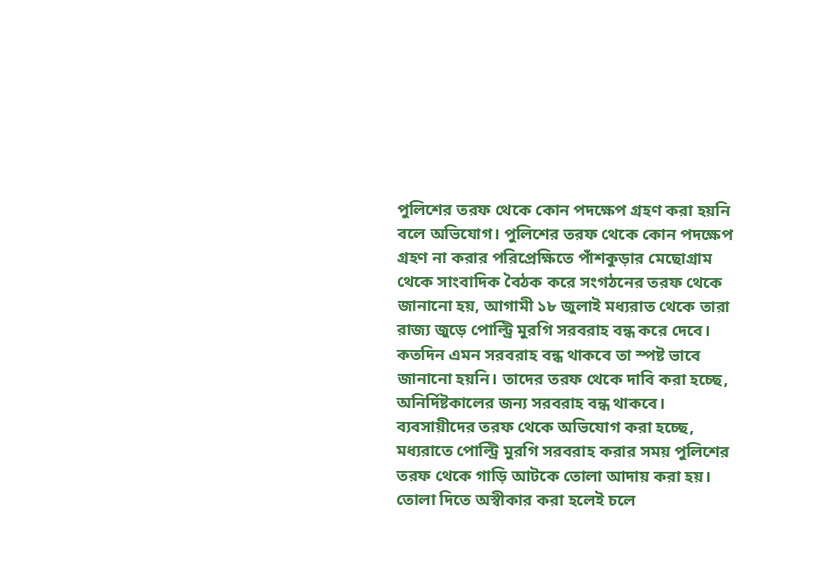পুলিশের তরফ থেকে কোন পদক্ষেপ গ্রহণ করা হয়নি বলে অভিযোগ। পুলিশের তরফ থেকে কোন পদক্ষেপ গ্রহণ না করার পরিপ্রেক্ষিতে পাঁশকুড়ার মেছোগ্রাম থেকে সাংবাদিক বৈঠক করে সংগঠনের তরফ থেকে জানানো হয়, আগামী ১৮ জুলাই মধ্যরাত থেকে তারা রাজ্য জুড়ে পোল্ট্রি মুরগি সরবরাহ বন্ধ করে দেবে। কতদিন এমন সরবরাহ বন্ধ থাকবে তা স্পষ্ট ভাবে জানানো হয়নি। তাদের তরফ থেকে দাবি করা হচ্ছে, অনির্দিষ্টকালের জন্য সরবরাহ বন্ধ থাকবে।
ব্যবসায়ীদের তরফ থেকে অভিযোগ করা হচ্ছে, মধ্যরাতে পোল্ট্রি মুরগি সরবরাহ করার সময় পুলিশের তরফ থেকে গাড়ি আটকে তোলা আদায় করা হয়। তোলা দিতে অস্বীকার করা হলেই চলে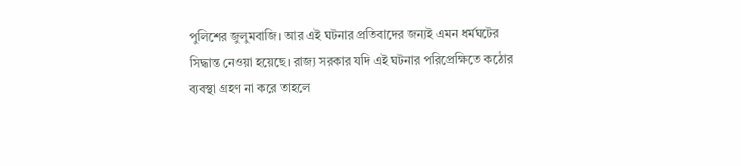পুলিশের জুলুমবাজি। আর এই ঘটনার প্রতিবাদের জন্যই এমন ধর্মঘটের সিদ্ধান্ত নেওয়া হয়েছে। রাজ্য সরকার যদি এই ঘটনার পরিপ্রেক্ষিতে কঠোর ব্যবস্থা গ্রহণ না করে তাহলে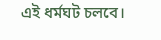এই ধর্মঘট চলবে।